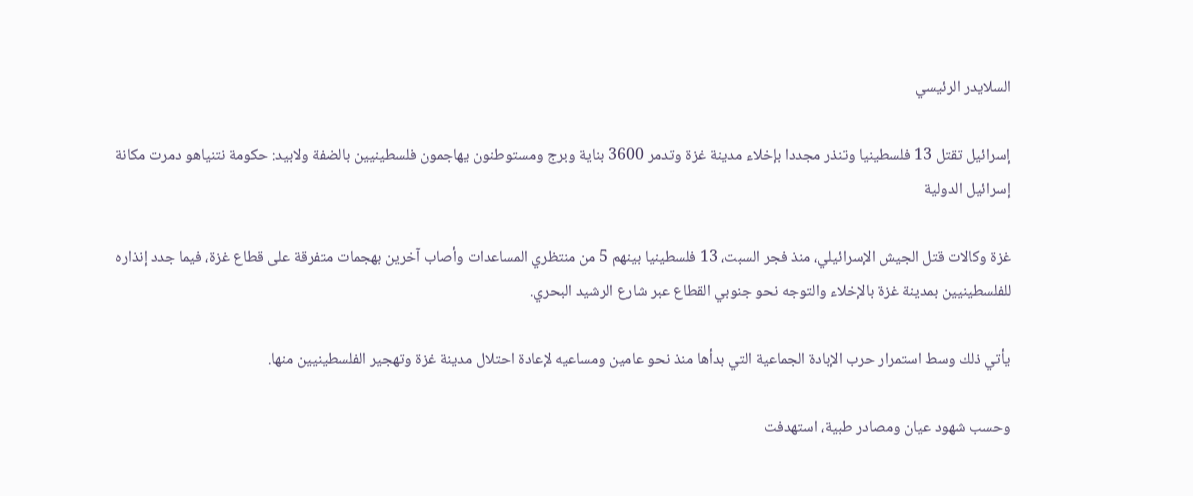السلايدر الرئيسي

إسرائيل تقتل 13 فلسطينيا وتنذر مجددا بإخلاء مدينة غزة وتدمر 3600 بناية وبرج ومستوطنون يهاجمون فلسطينيين بالضفة ولابيد: حكومة نتنياهو دمرت مكانة إسرائيل الدولية

غزة وكالات قتل الجيش الإسرائيلي، منذ فجر السبت، 13 فلسطينيا بينهم 5 من منتظري المساعدات وأصاب آخرين بهجمات متفرقة على قطاع غزة، فيما جدد إنذاره للفلسطينيين بمدينة غزة بالإخلاء والتوجه نحو جنوبي القطاع عبر شارع الرشيد البحري.

يأتي ذلك وسط استمرار حرب الإبادة الجماعية التي بدأها منذ نحو عامين ومساعيه لإعادة احتلال مدينة غزة وتهجير الفلسطينيين منها.

وحسب شهود عيان ومصادر طبية، استهدفت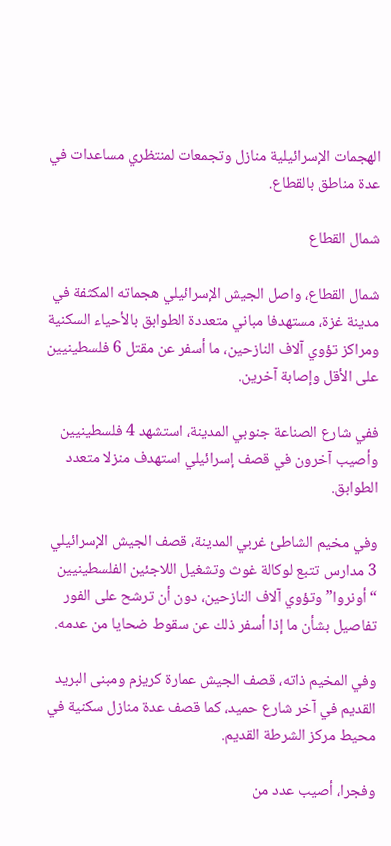الهجمات الإسرائيلية منازل وتجمعات لمنتظري مساعدات في عدة مناطق بالقطاع.

شمال القطاع

شمال القطاع، واصل الجيش الإسرائيلي هجماته المكثفة في مدينة غزة، مستهدفا مباني متعددة الطوابق بالأحياء السكنية ومراكز تؤوي آلاف النازحين، ما أسفر عن مقتل 6 فلسطينيين على الأقل وإصابة آخرين.

ففي شارع الصناعة جنوبي المدينة، استشهد 4 فلسطينيين وأصيب آخرون في قصف إسرائيلي استهدف منزلا متعدد الطوابق.

وفي مخيم الشاطئ غربي المدينة، قصف الجيش الإسرائيلي 3 مدارس تتبع لوكالة غوث وتشغيل اللاجئين الفلسطينيين “أونروا” وتؤوي آلاف النازحين، دون أن ترشح على الفور تفاصيل بشأن ما إذا أسفر ذلك عن سقوط ضحايا من عدمه.

وفي المخيم ذاته، قصف الجيش عمارة كريزم ومبنى البريد القديم في آخر شارع حميد، كما قصف عدة منازل سكنية في محيط مركز الشرطة القديم.

وفجرا، أصيب عدد من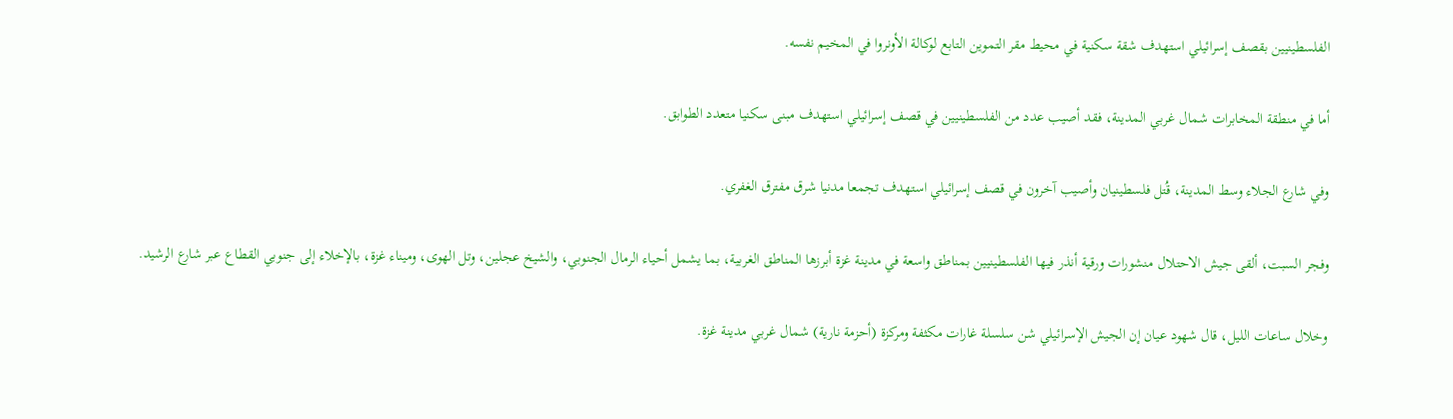الفلسطينيين بقصف إسرائيلي استهدف شقة سكنية في محيط مقر التموين التابع لوكالة الأونروا في المخيم نفسه.

أما في منطقة المخابرات شمال غربي المدينة، فقد أصيب عدد من الفلسطينيين في قصف إسرائيلي استهدف مبنى سكنيا متعدد الطوابق.

وفي شارع الجلاء وسط المدينة، قُتل فلسطينيان وأصيب آخرون في قصف إسرائيلي استهدف تجمعا مدنيا شرق مفترق الغفري.

وفجر السبت، ألقى جيش الاحتلال منشورات ورقية أنذر فيها الفلسطينيين بمناطق واسعة في مدينة غزة أبرزها المناطق الغربية، بما يشمل أحياء الرمال الجنوبي، والشيخ عجلين، وتل الهوى، وميناء غزة، بالإخلاء إلى جنوبي القطاع عبر شارع الرشيد.

وخلال ساعات الليل، قال شهود عيان إن الجيش الإسرائيلي شن سلسلة غارات مكثفة ومركزة (أحزمة نارية) شمال غربي مدينة غزة.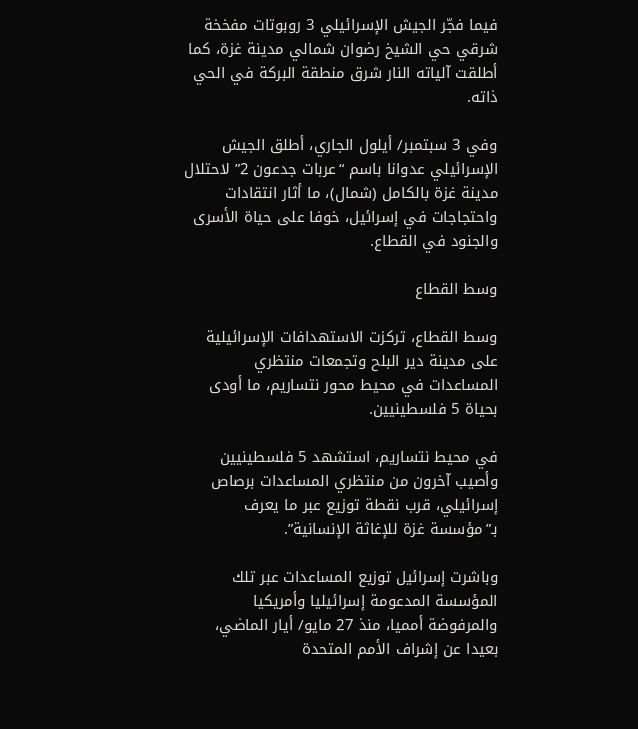فيما فجّر الجيش الإسرائيلي 3 روبوتات مفخخة شرقي حي الشيخ رضوان شمالي مدينة غزة، كما أطلقت آلياته النار شرق منطقة البركة في الحي ذاته.

وفي 3 سبتمبر/ أيلول الجاري، أطلق الجيش الإسرائيلي عدوانا باسم “عربات جدعون 2” لاحتلال مدينة غزة بالكامل (شمال)، ما أثار انتقادات واحتجاجات في إسرائيل، خوفا على حياة الأسرى والجنود في القطاع.

وسط القطاع

وسط القطاع، تركزت الاستهدافات الإسرائيلية على مدينة دير البلح وتجمعات منتظري المساعدات في محيط محور نتساريم، ما أودى بحياة 5 فلسطينيين.

في محيط نتساريم، استشهد 5 فلسطينيين وأصيب آخرون من منتظري المساعدات برصاص إسرائيلي، قرب نقطة توزيع عبر ما يعرف بـ”مؤسسة غزة للإغاثة الإنسانية”.

وباشرت إسرائيل توزيع المساعدات عبر تلك المؤسسة المدعومة إسرائيليا وأمريكيا والمرفوضة أمميا، منذ 27 مايو/ أيار الماضي، بعيدا عن إشراف الأمم المتحدة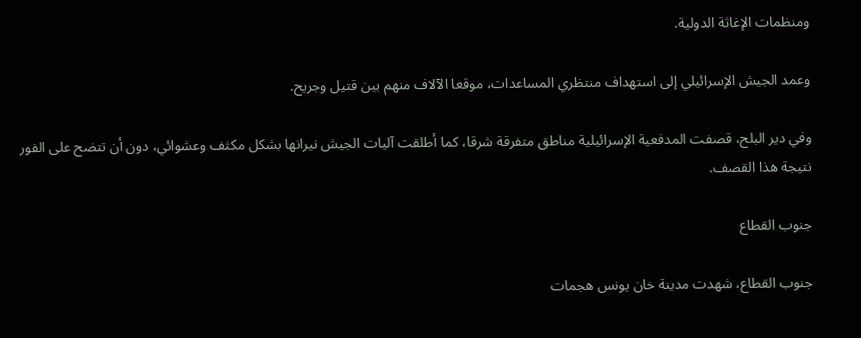ومنظمات الإغاثة الدولية.

وعمد الجيش الإسرائيلي إلى استهداف منتظري المساعدات، موقعا الآلاف منهم بين قتيل وجريح.

وفي دير البلح، قصفت المدفعية الإسرائيلية مناطق متفرقة شرقا، كما أطلقت آليات الجيش نيرانها بشكل مكثف وعشوائي، دون أن تتضح على الفور نتيجة هذا القصف.

جنوب القطاع

جنوب القطاع، شهدت مدينة خان يونس هجمات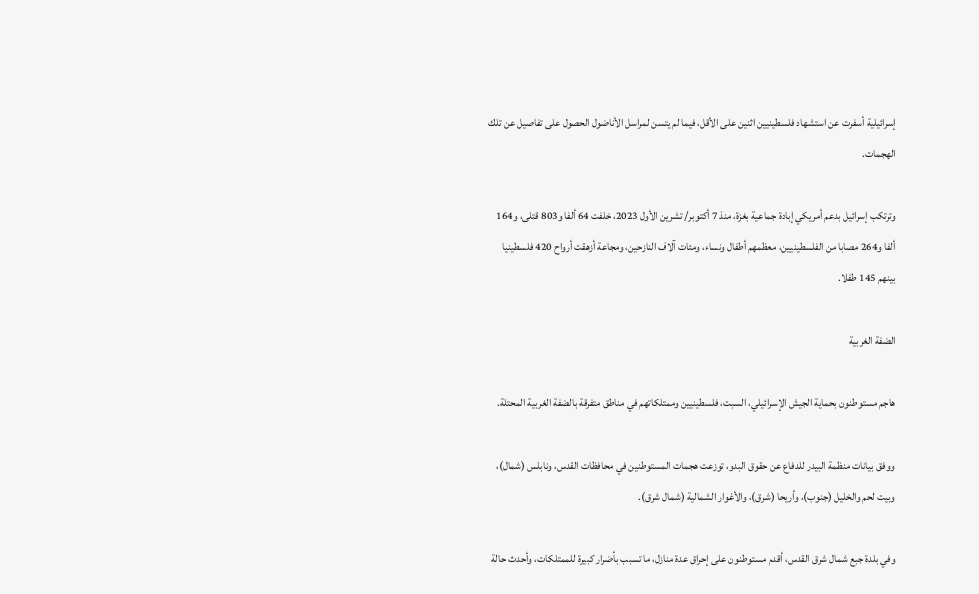إسرائيلية أسفرت عن استشهاد فلسطينيين اثنين على الأقل، فيما لم يتسن لمراسل الأناضول الحصول على تفاصيل عن تلك الهجمات.

وترتكب إسرائيل بدعم أمريكي إبادة جماعية بغزة، منذ 7 أكتوبر/ تشرين الأول 2023، خلفت 64 ألفا و803 قتلى، و164 ألفا و264 مصابا من الفلسطينيين، معظمهم أطفال ونساء، ومئات آلاف النازحين، ومجاعة أزهقت أرواح 420 فلسطينيا بينهم 145 طفلا.

الضفة الغربية

هاجم مستوطنون بحماية الجيش الإسرائيلي، السبت، فلسطينيين وممتلكاتهم في مناطق متفرقة بالضفة الغربية المحتلة.

ووفق بيانات منظمة البيدر للدفاع عن حقوق البدو، توزعت هجمات المستوطنين في محافظات القدس، ونابلس (شمال)، وبيت لحم والخليل (جنوب)، وأريحا (شرق)، والأغوار الشمالية (شمال شرق).

وفي بلدة جبع شمال شرق القدس، أقدم مستوطنون على إحراق عدة منازل، ما تسبب بأضرار كبيرة للممتلكات، وأحدث حالة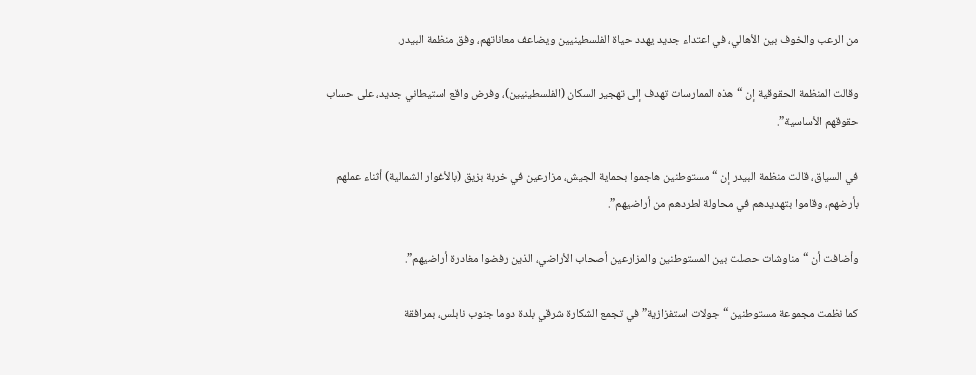من الرعب والخوف بين الأهالي، في اعتداء جديد يهدد حياة الفلسطينيين ويضاعف معاناتهم، وفق منظمة البيدر.

وقالت المنظمة الحقوقية إن “هذه الممارسات تهدف إلى تهجير السكان (الفلسطينيين)، وفرض واقع استيطاني جديد، على حساب حقوقهم الأساسية”.

في السياق، قالت منظمة البيدر إن “مستوطنين هاجموا بحماية الجيش، مزارعين في خربة بزيق (بالأغوار الشمالية) أثناء عملهم بأرضهم، وقاموا بتهديدهم في محاولة لطردهم من أراضيهم”.

وأضافت أن “مناوشات حصلت بين المستوطنين والمزارعين أصحاب الأراضي، الذين رفضوا مغادرة أراضيهم”.

كما نظمت مجموعة مستوطنين “جولات استفزازية” في تجمع الشكارة شرقي بلدة دوما جنوب نابلس، بمرافقة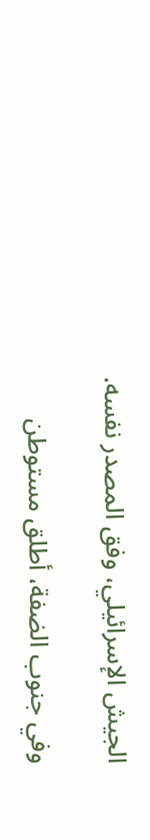الجيش الإسرائيلي، وفق المصدر نفسه.

وفي جنوب الضفة، أطلق مستوطن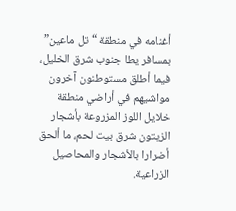أغنامه في منطقة “تل ماعين” بمسافر يطا جنوب شرق الخليل، فيما أطلق مستوطنون آخرون مواشيهم في أراضي منطقة خلايل اللوز المزروعة بأشجار الزيتون شرق بيت لحم، ما ألحق أضرارا بالأشجار والمحاصيل الزراعية.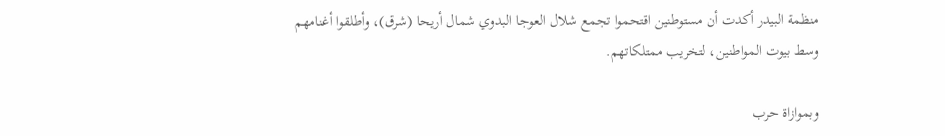منظمة البيدر أكدت أن مستوطنين اقتحموا تجمع شلال العوجا البدوي شمال أريحا (شرق)، وأطلقوا أغنامهم وسط بيوت المواطنين، لتخريب ممتلكاتهم.

وبموازاة حرب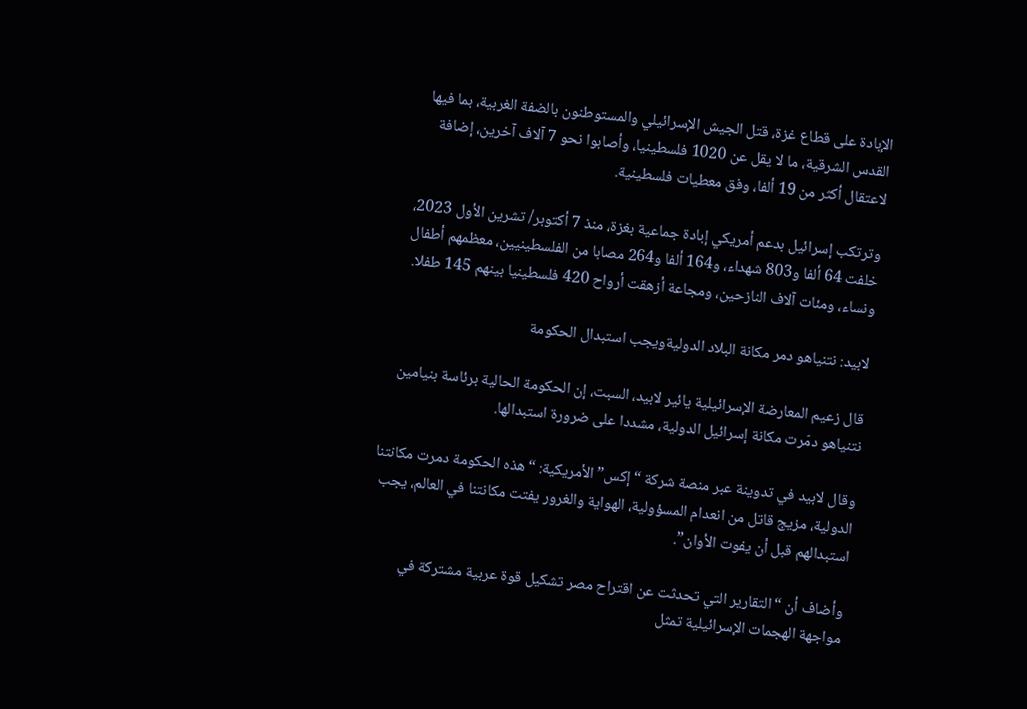الإبادة على قطاع غزة، قتل الجيش الإسرائيلي والمستوطنون بالضفة الغربية، بما فيها القدس الشرقية، ما لا يقل عن 1020 فلسطينيا، وأصابوا نحو 7 آلاف آخرين، إضافة لاعتقال أكثر من 19 ألفا، وفق معطيات فلسطينية.

وترتكب إسرائيل بدعم أمريكي إبادة جماعية بغزة، منذ 7 أكتوبر/ تشرين الأول 2023، خلفت 64 ألفا و803 شهداء، و164 ألفا و264 مصابا من الفلسطينيين، معظمهم أطفال ونساء، ومئات آلاف النازحين، ومجاعة أزهقت أرواح 420 فلسطينيا بينهم 145 طفلا.

لابيد: نتنياهو دمر مكانة البلاد الدوليةويجب استبدال الحكومة

قال زعيم المعارضة الإسرائيلية يائير لابيد، السبت، إن الحكومة الحالية برئاسة بنيامين نتنياهو دمّرت مكانة إسرائيل الدولية، مشددا على ضرورة استبدالها.

وقال لابيد في تدوينة عبر منصة شركة “إكس” الأمريكية: “هذه الحكومة دمرت مكانتنا الدولية، مزيج قاتل من انعدام المسؤولية، الهواية والغرور يفتت مكانتنا في العالم، يجب استبدالهم قبل أن يفوت الأوان”.

وأضاف أن “التقارير التي تحدثت عن اقتراح مصر تشكيل قوة عربية مشتركة في مواجهة الهجمات الإسرائيلية تمثل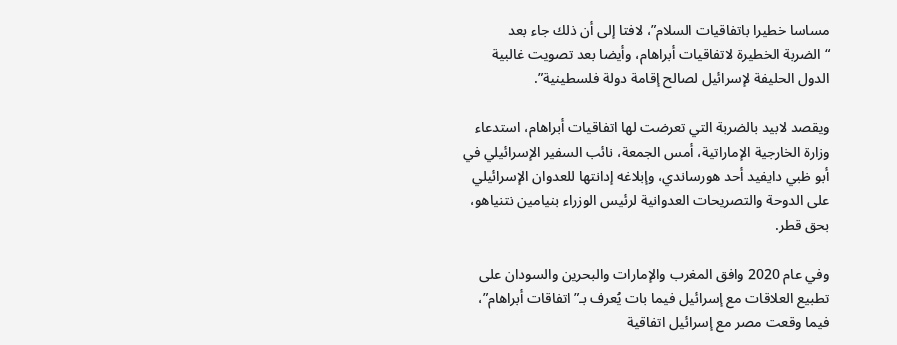مساسا خطيرا باتفاقيات السلام”، لافتا إلى أن ذلك جاء بعد “الضربة الخطيرة لاتفاقيات أبراهام، وأيضا بعد تصويت غالبية الدول الحليفة لإسرائيل لصالح إقامة دولة فلسطينية”.

ويقصد لابيد بالضربة التي تعرضت لها اتفاقيات أبراهام، استدعاء وزارة الخارجية الإماراتية، أمس الجمعة، نائب السفير الإسرائيلي في أبو ظبي دايفيد أحد هورساندي، وإبلاغه إدانتها للعدوان الإسرائيلي على الدوحة والتصريحات العدوانية لرئيس الوزراء بنيامين نتنياهو، بحق قطر.

وفي عام 2020 وافق المغرب والإمارات والبحرين والسودان على تطبيع العلاقات مع إسرائيل فيما بات يُعرف بـ”اتفاقات أبراهام”، فيما وقعت مصر مع إسرائيل اتفاقية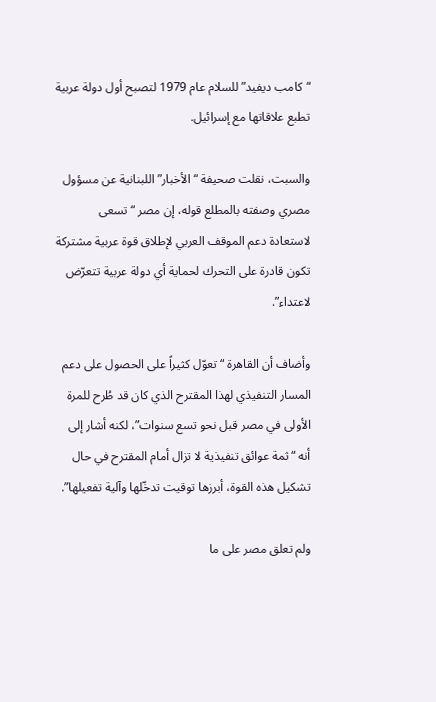“كامب ديفيد” للسلام عام 1979 لتصبح أول دولة عربية تطبع علاقاتها مع إسرائيل.

والسبت، نقلت صحيفة “الأخبار” اللبنانية عن مسؤول مصري وصفته بالمطلع قوله، إن مصر “تسعى لاستعادة دعم الموقف العربي لإطلاق قوة عربية مشتركة تكون قادرة على التحرك لحماية أي دولة عربية تتعرّض لاعتداء”.

وأضاف أن القاهرة “تعوّل كثيراً على الحصول على دعم المسار التنفيذي لهذا المقترح الذي كان قد طُرح للمرة الأولى في مصر قبل نحو تسع سنوات”، لكنه أشار إلى أنه “ثمة عوائق تنفيذية لا تزال أمام المقترح في حال تشكيل هذه القوة، أبرزها توقيت تدخّلها وآلية تفعيلها”.

ولم تعلق مصر على ما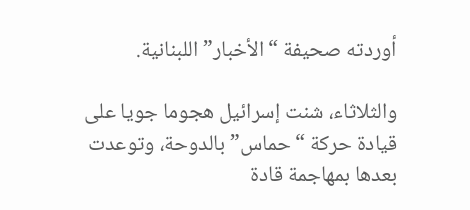أوردته صحيفة “الأخبار” اللبنانية.

والثلاثاء، شنت إسرائيل هجوما جويا على قيادة حركة “حماس” بالدوحة، وتوعدت بعدها بمهاجمة قادة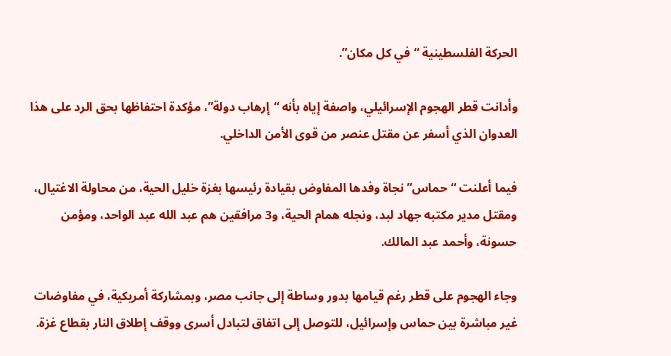الحركة الفلسطينية “في كل مكان”.

وأدانت قطر الهجوم الإسرائيلي، واصفة إياه بأنه “إرهاب دولة”، مؤكدة احتفاظها بحق الرد على هذا العدوان الذي أسفر عن مقتل عنصر من قوى الأمن الداخلي.

فيما أعلنت “حماس” نجاة وفدها المفاوض بقيادة رئيسها بغزة خليل الحية، من محاولة الاغتيال، ومقتل مدير مكتبه جهاد لبد، ونجله همام الحية، و3 مرافقين هم عبد الله عبد الواحد، ومؤمن حسونة، وأحمد عبد المالك.

وجاء الهجوم على قطر رغم قيامها بدور وساطة إلى جانب مصر، وبمشاركة أمريكية، في مفاوضات غير مباشرة بين حماس وإسرائيل، للتوصل إلى اتفاق لتبادل أسرى ووقف إطلاق النار بقطاع غزة.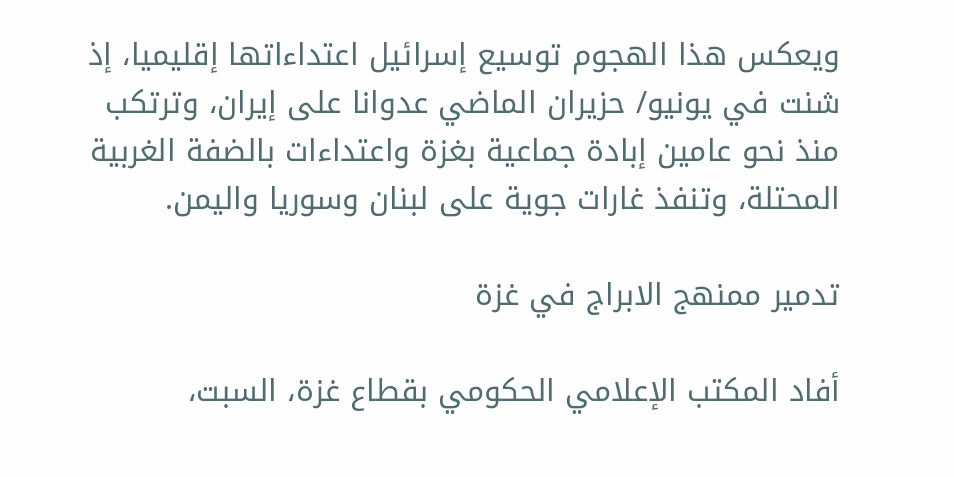ويعكس هذا الهجوم توسيع إسرائيل اعتداءاتها إقليميا، إذ شنت في يونيو/ حزيران الماضي عدوانا على إيران، وترتكب منذ نحو عامين إبادة جماعية بغزة واعتداءات بالضفة الغربية المحتلة، وتنفذ غارات جوية على لبنان وسوريا واليمن.

تدمير ممنهج الابراج في غزة

أفاد المكتب الإعلامي الحكومي بقطاع غزة، السبت،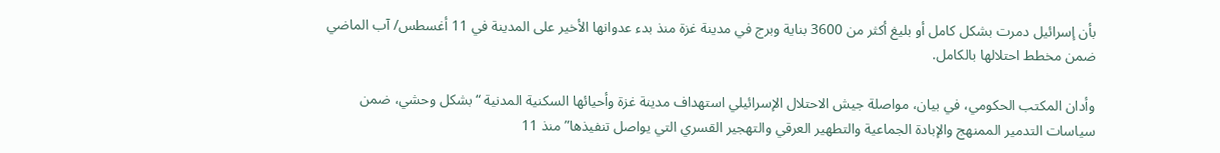بأن إسرائيل دمرت بشكل كامل أو بليغ أكثر من 3600 بناية وبرج في مدينة غزة منذ بدء عدوانها الأخير على المدينة في 11 أغسطس/ آب الماضي ضمن مخطط احتلالها بالكامل.

وأدان المكتب الحكومي، في بيان، مواصلة جيش الاحتلال الإسرائيلي استهداف مدينة غزة وأحيائها السكنية المدنية “بشكل وحشي، ضمن سياسات التدمير الممنهج والإبادة الجماعية والتطهير العرقي والتهجير القسري التي يواصل تنفيذها” منذ 11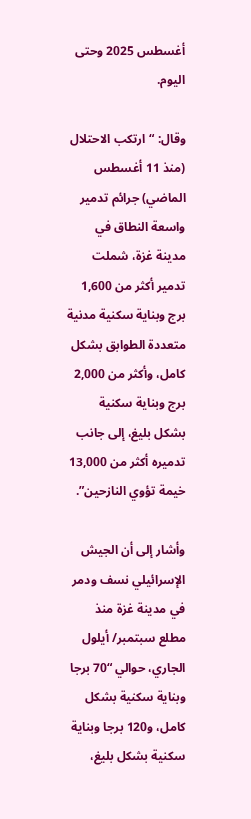أغسطس 2025 وحتى اليوم.

وقال: “ارتكب الاحتلال (منذ 11 أغسطس الماضي) جرائم تدمير واسعة النطاق في مدينة غزة، شملت تدمير أكثر من 1,600 برج وبناية سكنية مدنية متعددة الطوابق بشكل كامل، وأكثر من 2,000 برج وبناية سكنية بشكل بليغ، إلى جانب تدميره أكثر من 13,000 خيمة تؤوي النازحين”.

وأشار إلى أن الجيش الإسرائيلي نسف ودمر في مدينة غزة منذ مطلع سبتمبر/ أيلول الجاري، حوالي “70 برجا وبناية سكنية بشكل كامل، و120 برجا وبناية سكنية بشكل بليغ،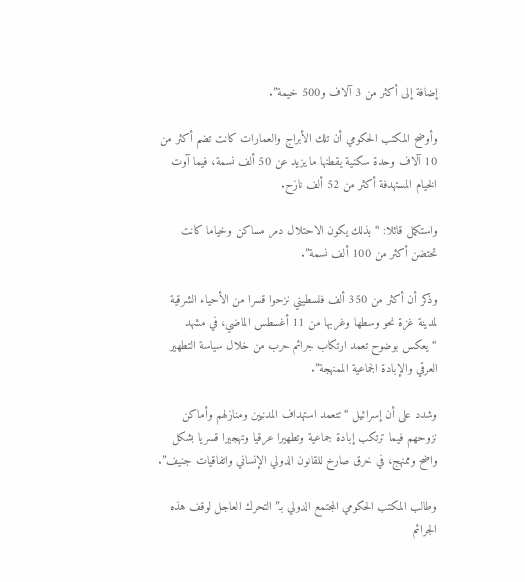إضافة إلى أكثر من 3 آلاف و500 خيمة”.

وأوضح المكتب الحكومي أن تلك الأبراج والعمارات كانت تضم أكثر من 10 آلاف وحدة سكنية يقطنها ما يزيد عن 50 ألف نسمة، فيما آوت الخيام المستهدفة أكثر من 52 ألف نازح.

واستكمل قائلا: “بذلك يكون الاحتلال دمر مساكن وخياما كانت تحتضن أكثر من 100 ألف نسمة”.

وذكر أن أكثر من 350 ألف فلسطيني نزحوا قسرا من الأحياء الشرقية لمدينة غزة نحو وسطها وغربها من 11 أغسطس الماضي، في مشهد “يعكس بوضوح تعمد ارتكاب جرائم حرب من خلال سياسة التطهير العرقي والإبادة الجماعية الممنهجة”.

وشدد على أن إسرائيل “تتعمد استهداف المدنيين ومنازلهم وأماكن نزوحهم فيما ترتكب إبادة جماعية وتطهيرا عرقيا وتهجيرا قسريا بشكل واضح وممنهج، في خرق صارخ للقانون الدولي الإنساني واتفاقيات جنيف”.

وطالب المكتب الحكومي المجتمع الدولي بـ”التحرك العاجل لوقف هذه الجرائم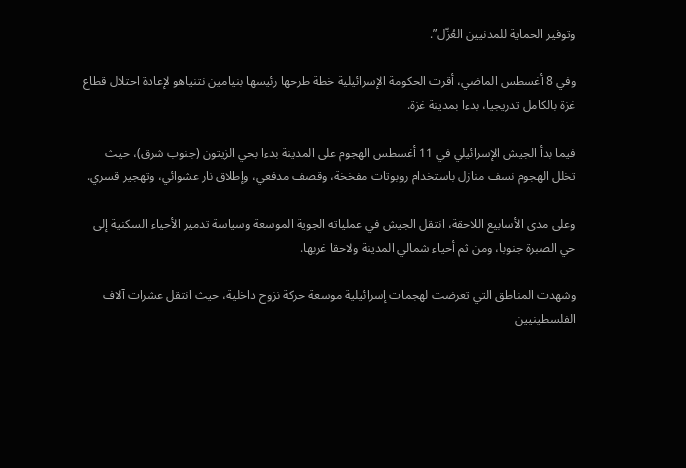وتوفير الحماية للمدنيين العُزّل”.

وفي 8 أغسطس الماضي، أقرت الحكومة الإسرائيلية خطة طرحها رئيسها بنيامين نتنياهو لإعادة احتلال قطاع غزة بالكامل تدريجيا، بدءا بمدينة غزة.

فيما بدأ الجيش الإسرائيلي في 11 أغسطس الهجوم على المدينة بدءا بحي الزيتون (جنوب شرق)، حيث تخلل الهجوم نسف منازل باستخدام روبوتات مفخخة، وقصف مدفعي، وإطلاق نار عشوائي، وتهجير قسري.

وعلى مدى الأسابيع اللاحقة، انتقل الجيش في عملياته الجوية الموسعة وسياسة تدمير الأحياء السكنية إلى حي الصبرة جنوبا، ومن ثم أحياء شمالي المدينة ولاحقا غربها.

وشهدت المناطق التي تعرضت لهجمات إسرائيلية موسعة حركة نزوح داخلية، حيث انتقل عشرات آلاف الفلسطينيين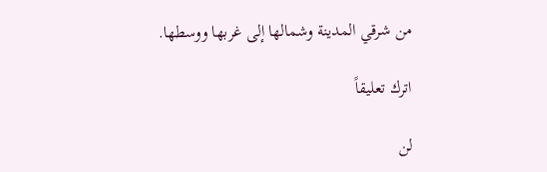من شرقي المدينة وشمالها إلى غربها ووسطها.

اترك تعليقاً

لن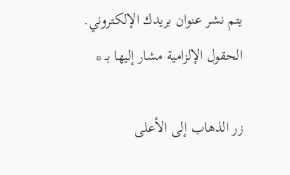يتم نشر عنوان بريدك الإلكتروني. الحقول الإلزامية مشار إليها بـ *

زر الذهاب إلى الأعلى